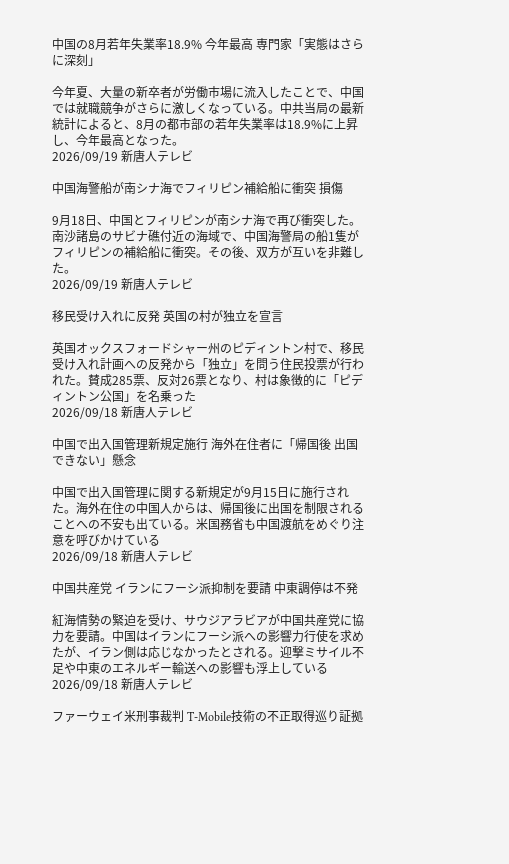中国の8月若年失業率18.9% 今年最高 専門家「実態はさらに深刻」

今年夏、大量の新卒者が労働市場に流入したことで、中国では就職競争がさらに激しくなっている。中共当局の最新統計によると、8月の都市部の若年失業率は18.9%に上昇し、今年最高となった。
2026/09/19 新唐人テレビ

中国海警船が南シナ海でフィリピン補給船に衝突 損傷

9月18日、中国とフィリピンが南シナ海で再び衝突した。南沙諸島のサビナ礁付近の海域で、中国海警局の船1隻がフィリピンの補給船に衝突。その後、双方が互いを非難した。
2026/09/19 新唐人テレビ

移民受け入れに反発 英国の村が独立を宣言

英国オックスフォードシャー州のピディントン村で、移民受け入れ計画への反発から「独立」を問う住民投票が行われた。賛成285票、反対26票となり、村は象徴的に「ピディントン公国」を名乗った
2026/09/18 新唐人テレビ

中国で出入国管理新規定施行 海外在住者に「帰国後 出国できない」懸念

中国で出入国管理に関する新規定が9月15日に施行された。海外在住の中国人からは、帰国後に出国を制限されることへの不安も出ている。米国務省も中国渡航をめぐり注意を呼びかけている
2026/09/18 新唐人テレビ

中国共産党 イランにフーシ派抑制を要請 中東調停は不発

紅海情勢の緊迫を受け、サウジアラビアが中国共産党に協力を要請。中国はイランにフーシ派への影響力行使を求めたが、イラン側は応じなかったとされる。迎撃ミサイル不足や中東のエネルギー輸送への影響も浮上している
2026/09/18 新唐人テレビ

ファーウェイ米刑事裁判 T-Mobile技術の不正取得巡り証拠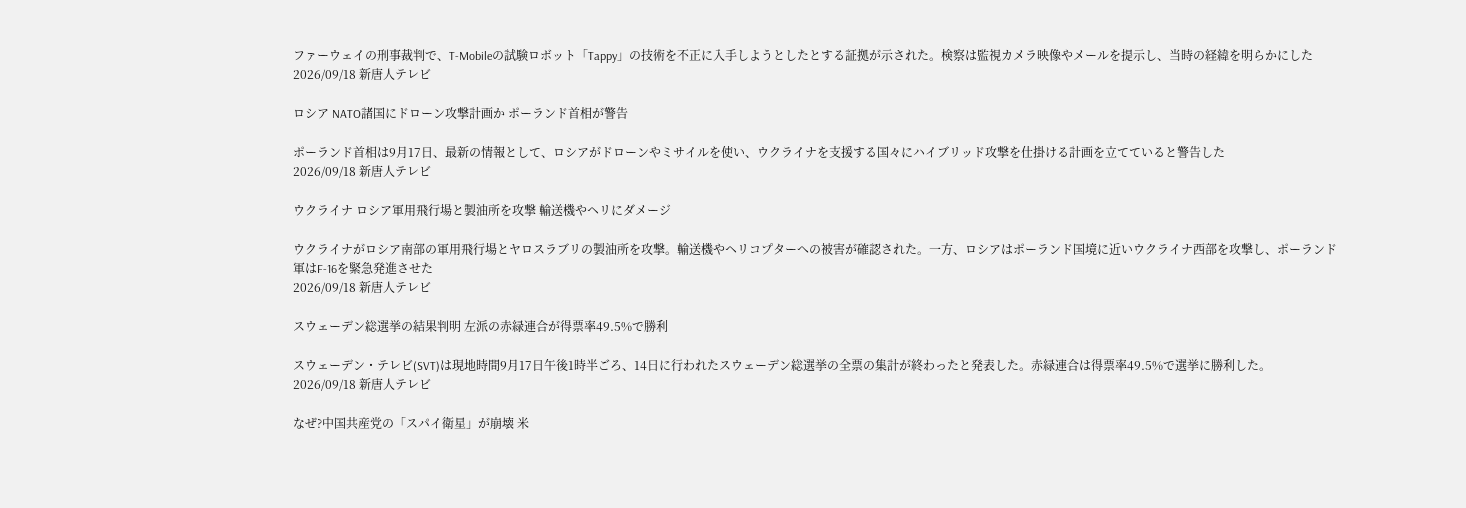ファーウェイの刑事裁判で、T-Mobileの試験ロボット「Tappy」の技術を不正に入手しようとしたとする証拠が示された。検察は監視カメラ映像やメールを提示し、当時の経緯を明らかにした
2026/09/18 新唐人テレビ

ロシア NATO諸国にドローン攻撃計画か ポーランド首相が警告

ポーランド首相は9月17日、最新の情報として、ロシアがドローンやミサイルを使い、ウクライナを支援する国々にハイブリッド攻撃を仕掛ける計画を立てていると警告した
2026/09/18 新唐人テレビ

ウクライナ ロシア軍用飛行場と製油所を攻撃 輸送機やヘリにダメージ

ウクライナがロシア南部の軍用飛行場とヤロスラブリの製油所を攻撃。輸送機やヘリコプターへの被害が確認された。一方、ロシアはポーランド国境に近いウクライナ西部を攻撃し、ポーランド軍はF-16を緊急発進させた
2026/09/18 新唐人テレビ

スウェーデン総選挙の結果判明 左派の赤緑連合が得票率49.5%で勝利

スウェーデン・テレビ(SVT)は現地時間9月17日午後1時半ごろ、14日に行われたスウェーデン総選挙の全票の集計が終わったと発表した。赤緑連合は得票率49.5%で選挙に勝利した。
2026/09/18 新唐人テレビ

なぜ?中国共産党の「スパイ衛星」が崩壊 米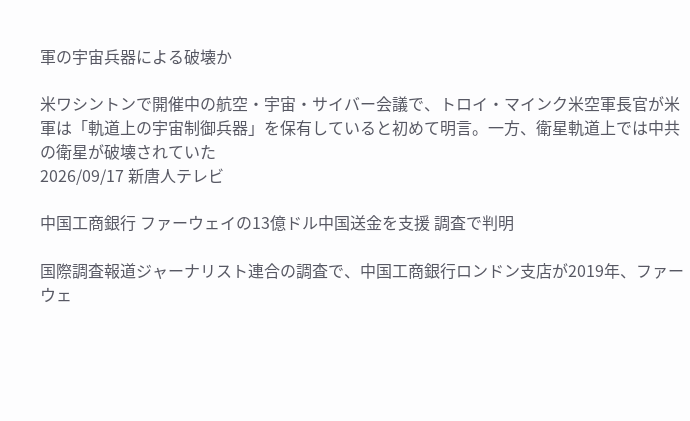軍の宇宙兵器による破壊か

米ワシントンで開催中の航空・宇宙・サイバー会議で、トロイ・マインク米空軍長官が米軍は「軌道上の宇宙制御兵器」を保有していると初めて明言。一方、衛星軌道上では中共の衛星が破壊されていた
2026/09/17 新唐人テレビ

中国工商銀行 ファーウェイの13億ドル中国送金を支援 調査で判明

国際調査報道ジャーナリスト連合の調査で、中国工商銀行ロンドン支店が2019年、ファーウェ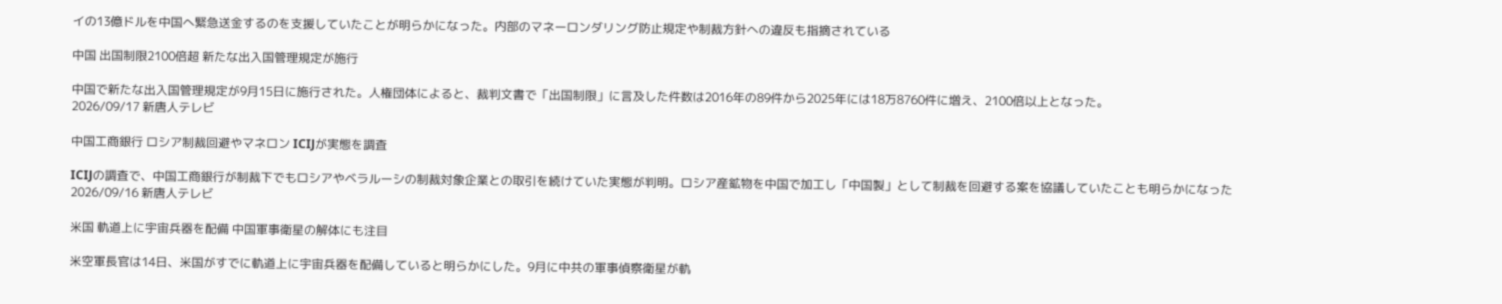イの13億ドルを中国へ緊急送金するのを支援していたことが明らかになった。内部のマネーロンダリング防止規定や制裁方針への違反も指摘されている

中国 出国制限2100倍超 新たな出入国管理規定が施行

中国で新たな出入国管理規定が9月15日に施行された。人権団体によると、裁判文書で「出国制限」に言及した件数は2016年の89件から2025年には18万8760件に増え、2100倍以上となった。
2026/09/17 新唐人テレビ

中国工商銀行 ロシア制裁回避やマネロン ICIJが実態を調査

ICIJの調査で、中国工商銀行が制裁下でもロシアやベラルーシの制裁対象企業との取引を続けていた実態が判明。ロシア産鉱物を中国で加工し「中国製」として制裁を回避する案を協議していたことも明らかになった
2026/09/16 新唐人テレビ

米国 軌道上に宇宙兵器を配備 中国軍事衛星の解体にも注目

米空軍長官は14日、米国がすでに軌道上に宇宙兵器を配備していると明らかにした。9月に中共の軍事偵察衛星が軌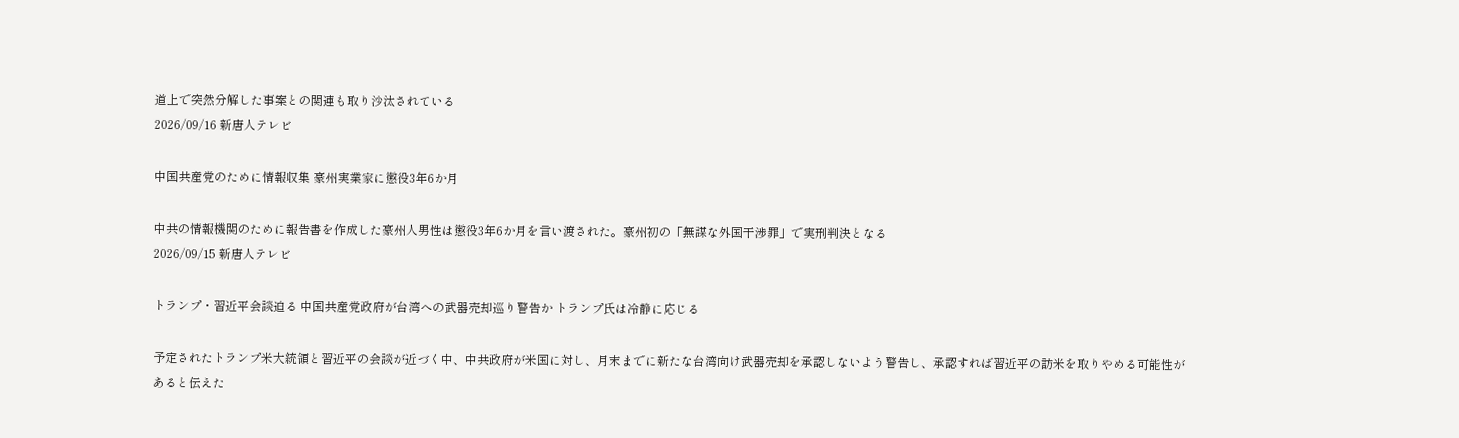道上で突然分解した事案との関連も取り沙汰されている
2026/09/16 新唐人テレビ

中国共産党のために情報収集 豪州実業家に懲役3年6か月

中共の情報機関のために報告書を作成した豪州人男性は懲役3年6か月を言い渡された。豪州初の「無謀な外国干渉罪」で実刑判決となる
2026/09/15 新唐人テレビ

トランプ・習近平会談迫る 中国共産党政府が台湾への武器売却巡り警告か トランプ氏は冷静に応じる

予定されたトランプ米大統領と習近平の会談が近づく中、中共政府が米国に対し、月末までに新たな台湾向け武器売却を承認しないよう警告し、承認すれば習近平の訪米を取りやめる可能性があると伝えた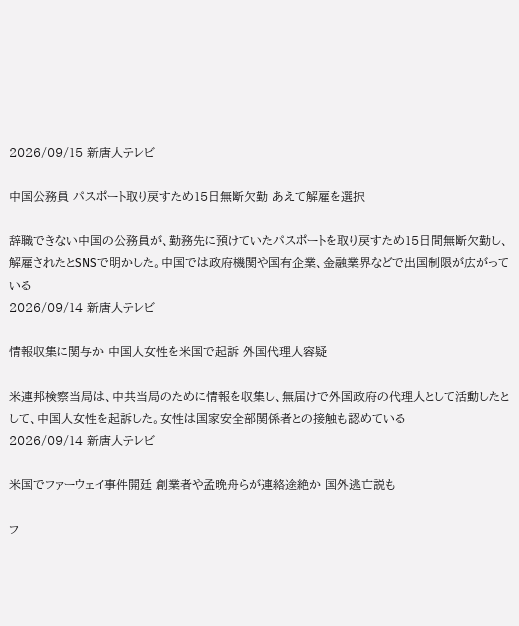2026/09/15 新唐人テレビ

中国公務員 パスポート取り戻すため15日無断欠勤 あえて解雇を選択

辞職できない中国の公務員が、勤務先に預けていたパスポートを取り戻すため15日間無断欠勤し、解雇されたとSNSで明かした。中国では政府機関や国有企業、金融業界などで出国制限が広がっている
2026/09/14 新唐人テレビ

情報収集に関与か 中国人女性を米国で起訴 外国代理人容疑

米連邦検察当局は、中共当局のために情報を収集し、無届けで外国政府の代理人として活動したとして、中国人女性を起訴した。女性は国家安全部関係者との接触も認めている
2026/09/14 新唐人テレビ

米国でファーウェイ事件開廷 創業者や孟晩舟らが連絡途絶か 国外逃亡説も

フ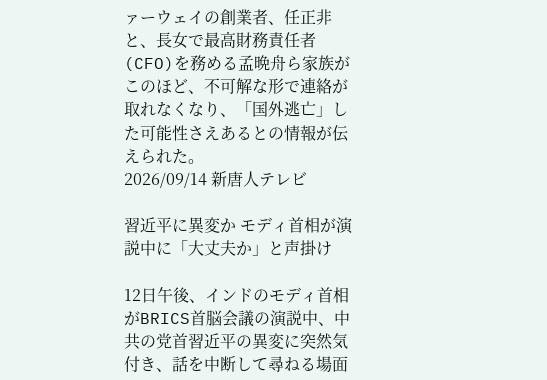ァーウェイの創業者、任正非と、長女で最高財務責任者(CFO)を務める孟晩舟ら家族がこのほど、不可解な形で連絡が取れなくなり、「国外逃亡」した可能性さえあるとの情報が伝えられた。
2026/09/14 新唐人テレビ

習近平に異変か モディ首相が演説中に「大丈夫か」と声掛け

12日午後、インドのモディ首相がBRICS首脳会議の演説中、中共の党首習近平の異変に突然気付き、話を中断して尋ねる場面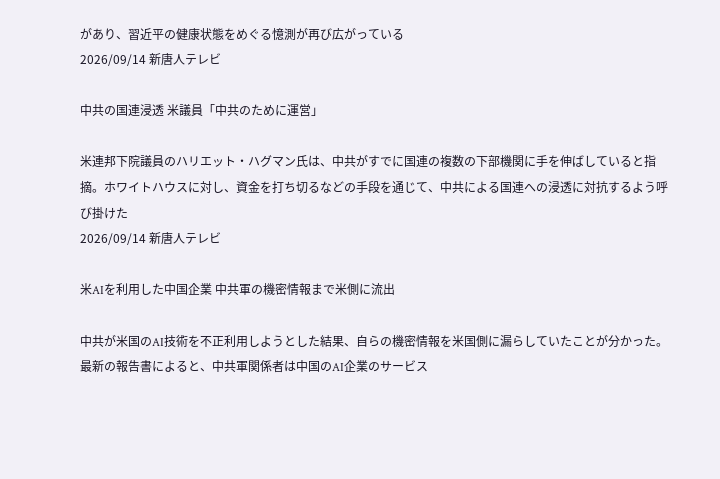があり、習近平の健康状態をめぐる憶測が再び広がっている
2026/09/14 新唐人テレビ

中共の国連浸透 米議員「中共のために運営」

米連邦下院議員のハリエット・ハグマン氏は、中共がすでに国連の複数の下部機関に手を伸ばしていると指摘。ホワイトハウスに対し、資金を打ち切るなどの手段を通じて、中共による国連への浸透に対抗するよう呼び掛けた
2026/09/14 新唐人テレビ

米AIを利用した中国企業 中共軍の機密情報まで米側に流出

中共が米国のAI技術を不正利用しようとした結果、自らの機密情報を米国側に漏らしていたことが分かった。最新の報告書によると、中共軍関係者は中国のAI企業のサービス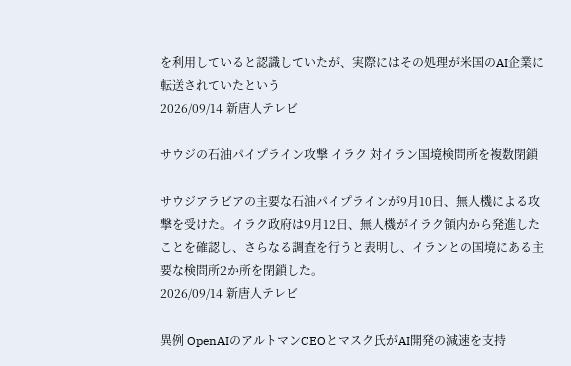を利用していると認識していたが、実際にはその処理が米国のAI企業に転送されていたという
2026/09/14 新唐人テレビ

サウジの石油パイプライン攻撃 イラク 対イラン国境検問所を複数閉鎖

サウジアラビアの主要な石油パイプラインが9月10日、無人機による攻撃を受けた。イラク政府は9月12日、無人機がイラク領内から発進したことを確認し、さらなる調査を行うと表明し、イランとの国境にある主要な検問所2か所を閉鎖した。
2026/09/14 新唐人テレビ

異例 OpenAIのアルトマンCEOとマスク氏がAI開発の減速を支持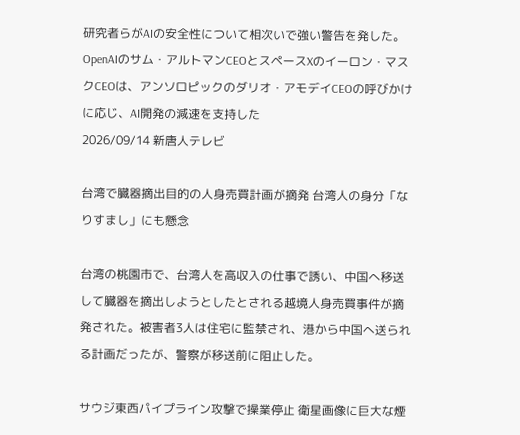研究者らがAIの安全性について相次いで強い警告を発した。OpenAIのサム・アルトマンCEOとスペースXのイーロン・マスクCEOは、アンソロピックのダリオ・アモデイCEOの呼びかけに応じ、AI開発の減速を支持した
2026/09/14 新唐人テレビ

台湾で臓器摘出目的の人身売買計画が摘発 台湾人の身分「なりすまし」にも懸念

台湾の桃園市で、台湾人を高収入の仕事で誘い、中国へ移送して臓器を摘出しようとしたとされる越境人身売買事件が摘発された。被害者3人は住宅に監禁され、港から中国へ送られる計画だったが、警察が移送前に阻止した。

サウジ東西パイプライン攻撃で操業停止 衛星画像に巨大な煙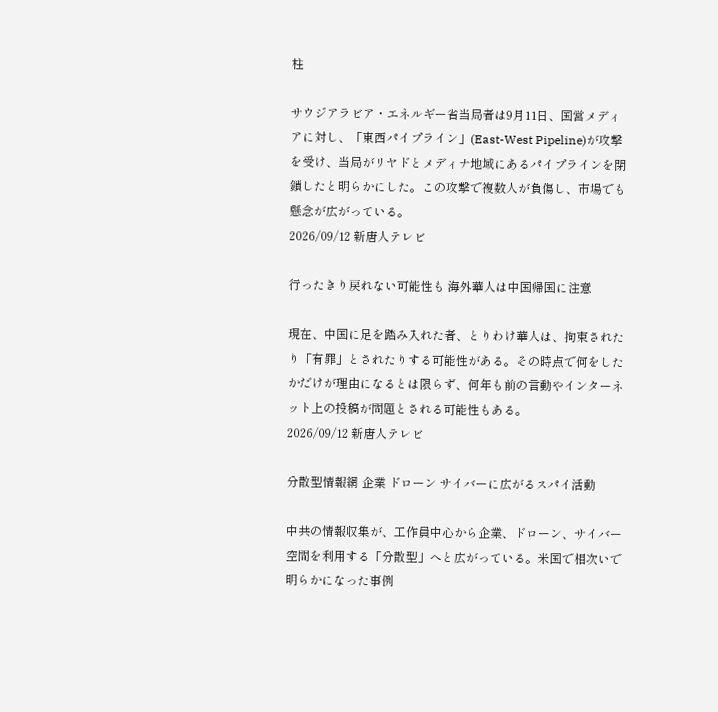柱

サウジアラビア・エネルギー省当局者は9月11日、国営メディアに対し、「東西パイプライン」(East-West Pipeline)が攻撃を受け、当局がリヤドとメディナ地域にあるパイプラインを閉鎖したと明らかにした。この攻撃で複数人が負傷し、市場でも懸念が広がっている。
2026/09/12 新唐人テレビ

行ったきり戻れない可能性も 海外華人は中国帰国に注意

現在、中国に足を踏み入れた者、とりわけ華人は、拘束されたり「有罪」とされたりする可能性がある。その時点で何をしたかだけが理由になるとは限らず、何年も前の言動やインターネット上の投稿が問題とされる可能性もある。
2026/09/12 新唐人テレビ

分散型情報網 企業 ドローン サイバーに広がるスパイ活動

中共の情報収集が、工作員中心から企業、ドローン、サイバー空間を利用する「分散型」へと広がっている。米国で相次いで明らかになった事例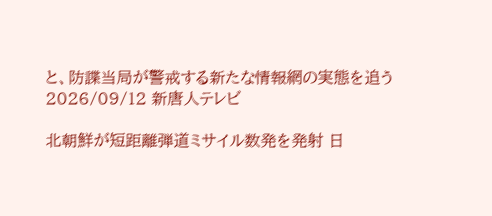と、防諜当局が警戒する新たな情報網の実態を追う
2026/09/12 新唐人テレビ

北朝鮮が短距離弾道ミサイル数発を発射 日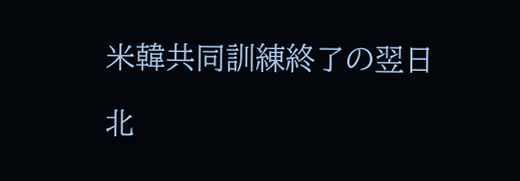米韓共同訓練終了の翌日

北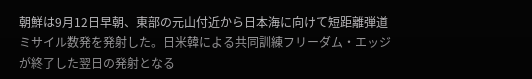朝鮮は9月12日早朝、東部の元山付近から日本海に向けて短距離弾道ミサイル数発を発射した。日米韓による共同訓練フリーダム・エッジが終了した翌日の発射となる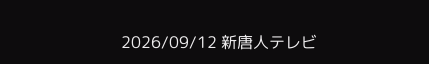2026/09/12 新唐人テレビ